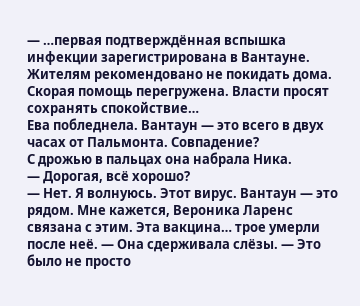— …первая подтверждённая вспышка инфекции зарегистрирована в Вантауне. Жителям рекомендовано не покидать дома. Скорая помощь перегружена. Власти просят сохранять спокойствие…
Ева побледнела. Вантаун — это всего в двух часах от Пальмонта. Совпадение?
С дрожью в пальцах она набрала Ника.
— Дорогая, всё хорошо?
— Нет. Я волнуюсь. Этот вирус. Вантаун — это рядом. Мне кажется, Вероника Ларенс связана с этим. Эта вакцина… трое умерли после неё. — Она сдерживала слёзы. — Это было не просто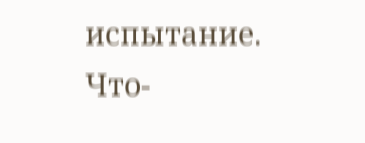испытание. Что-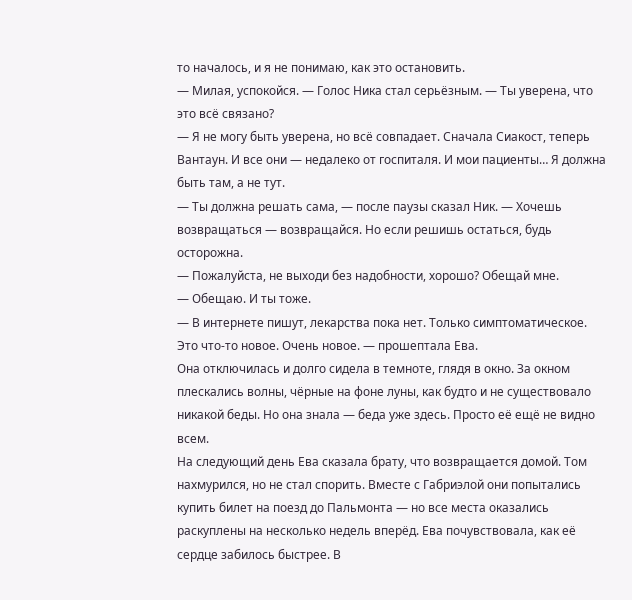то началось, и я не понимаю, как это остановить.
— Милая, успокойся. — Голос Ника стал серьёзным. — Ты уверена, что это всё связано?
— Я не могу быть уверена, но всё совпадает. Сначала Сиакост, теперь Вантаун. И все они — недалеко от госпиталя. И мои пациенты… Я должна быть там, а не тут.
— Ты должна решать сама, — после паузы сказал Ник. — Хочешь возвращаться — возвращайся. Но если решишь остаться, будь осторожна.
— Пожалуйста, не выходи без надобности, хорошо? Обещай мне.
— Обещаю. И ты тоже.
— В интернете пишут, лекарства пока нет. Только симптоматическое. Это что-то новое. Очень новое. — прошептала Ева.
Она отключилась и долго сидела в темноте, глядя в окно. За окном плескались волны, чёрные на фоне луны, как будто и не существовало никакой беды. Но она знала — беда уже здесь. Просто её ещё не видно всем.
На следующий день Ева сказала брату, что возвращается домой. Том нахмурился, но не стал спорить. Вместе с Габриэлой они попытались купить билет на поезд до Пальмонта — но все места оказались раскуплены на несколько недель вперёд. Ева почувствовала, как её сердце забилось быстрее. В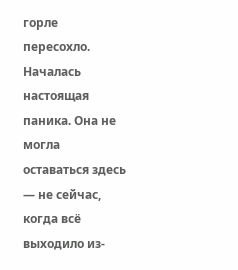горле пересохло. Началась настоящая паника. Она не могла оставаться здесь — не сейчас, когда всё выходило из-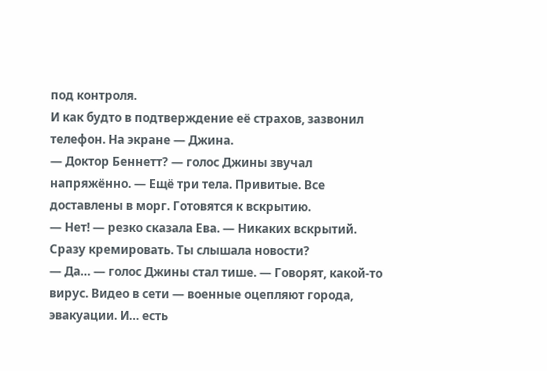под контроля.
И как будто в подтверждение её страхов, зазвонил телефон. На экране — Джина.
— Доктор Беннетт? — голос Джины звучал напряжённо. — Ещё три тела. Привитые. Все доставлены в морг. Готовятся к вскрытию.
— Нет! — резко сказала Ева. — Никаких вскрытий. Сразу кремировать. Ты слышала новости?
— Да… — голос Джины стал тише. — Говорят, какой-то вирус. Видео в сети — военные оцепляют города, эвакуации. И… есть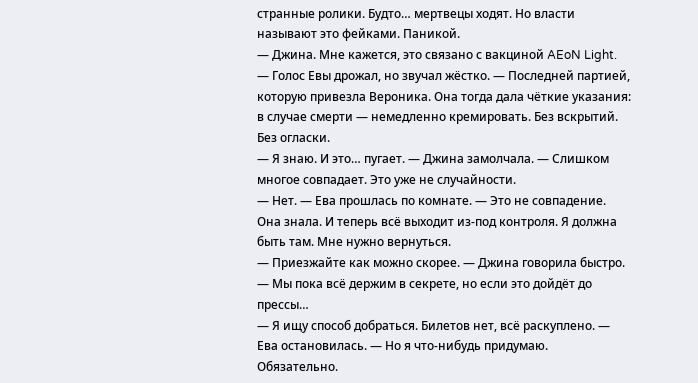странные ролики. Будто… мертвецы ходят. Но власти называют это фейками. Паникой.
— Джина. Мне кажется, это связано с вакциной AEoN Light. — Голос Евы дрожал, но звучал жёстко. — Последней партией, которую привезла Вероника. Она тогда дала чёткие указания: в случае смерти — немедленно кремировать. Без вскрытий. Без огласки.
— Я знаю. И это… пугает. — Джина замолчала. — Слишком многое совпадает. Это уже не случайности.
— Нет. — Ева прошлась по комнате. — Это не совпадение. Она знала. И теперь всё выходит из-под контроля. Я должна быть там. Мне нужно вернуться.
— Приезжайте как можно скорее. — Джина говорила быстро. — Мы пока всё держим в секрете, но если это дойдёт до прессы…
— Я ищу способ добраться. Билетов нет, всё раскуплено. — Ева остановилась. — Но я что-нибудь придумаю. Обязательно.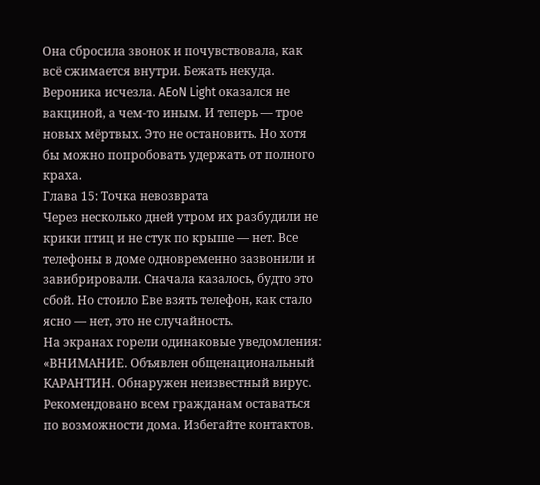Она сбросила звонок и почувствовала, как всё сжимается внутри. Бежать некуда. Вероника исчезла. AEoN Light оказался не вакциной, а чем-то иным. И теперь — трое новых мёртвых. Это не остановить. Но хотя бы можно попробовать удержать от полного краха.
Глава 15: Точка невозврата
Через несколько дней утром их разбудили не крики птиц и не стук по крыше — нет. Все телефоны в доме одновременно зазвонили и завибрировали. Сначала казалось, будто это сбой. Но стоило Еве взять телефон, как стало ясно — нет, это не случайность.
На экранах горели одинаковые уведомления:
«ВНИМАНИЕ. Объявлен общенациональный КАРАНТИН. Обнаружен неизвестный вирус. Рекомендовано всем гражданам оставаться по возможности дома. Избегайте контактов.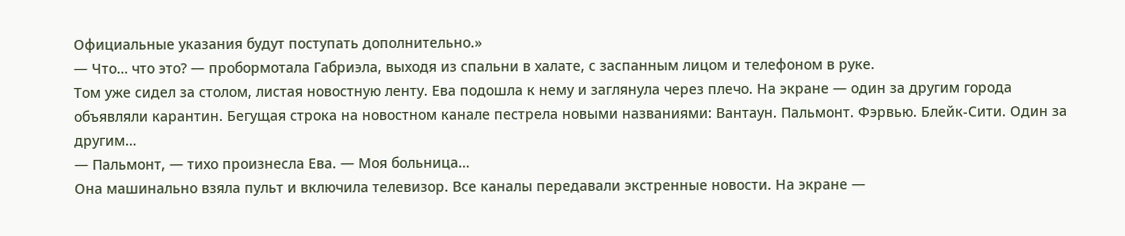Официальные указания будут поступать дополнительно.»
— Что… что это? — пробормотала Габриэла, выходя из спальни в халате, с заспанным лицом и телефоном в руке.
Том уже сидел за столом, листая новостную ленту. Ева подошла к нему и заглянула через плечо. На экране — один за другим города объявляли карантин. Бегущая строка на новостном канале пестрела новыми названиями: Вантаун. Пальмонт. Фэрвью. Блейк-Сити. Один за другим…
— Пальмонт, — тихо произнесла Ева. — Моя больница…
Она машинально взяла пульт и включила телевизор. Все каналы передавали экстренные новости. На экране —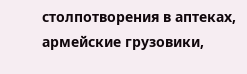столпотворения в аптеках, армейские грузовики,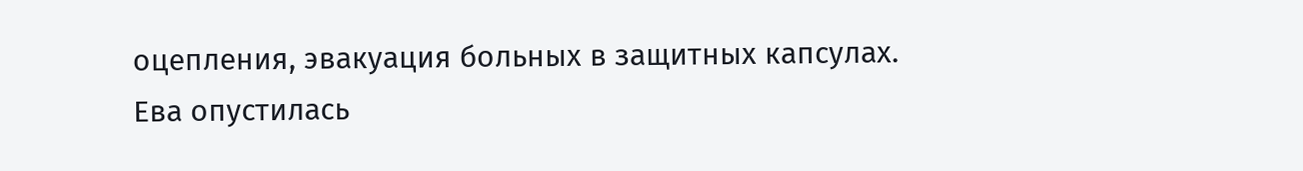оцепления, эвакуация больных в защитных капсулах.
Ева опустилась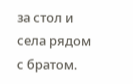за стол и села рядом с братом.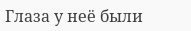Глаза у неё были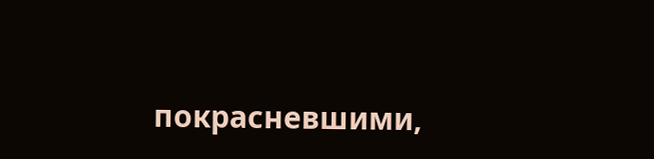покрасневшими,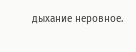дыхание неровное.